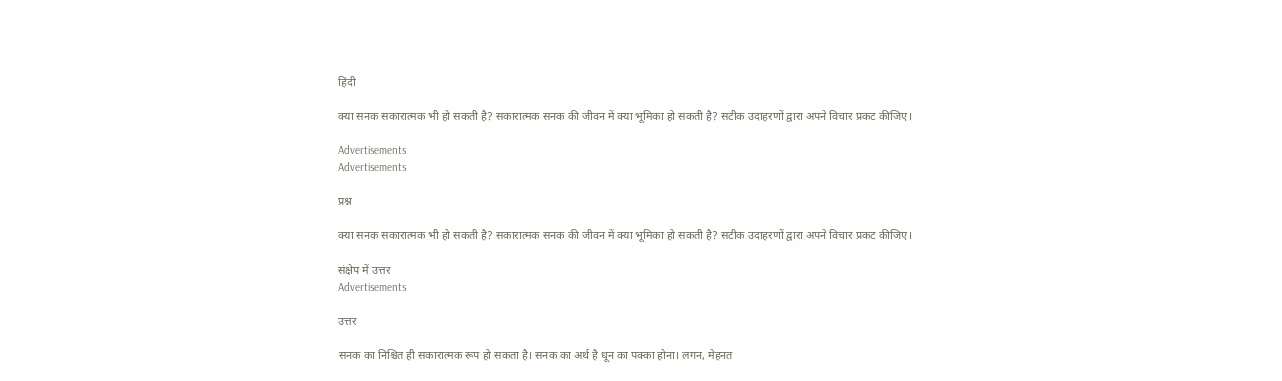हिंदी

क्या सनक सकारात्मक भी हो सकती है? सकारात्मक सनक की जीवन में क्या भूमिका हो सकती है? सटीक उदाहरणों द्वारा अपने विचार प्रकट कीजिए।

Advertisements
Advertisements

प्रश्न

क्या सनक सकारात्मक भी हो सकती है? सकारात्मक सनक की जीवन में क्या भूमिका हो सकती है? सटीक उदाहरणों द्वारा अपने विचार प्रकट कीजिए।

संक्षेप में उत्तर
Advertisements

उत्तर

सनक का निश्चित ही सकारात्मक रूप हो सकता है। सनक का अर्थ है धून का पक्का होना। लगन, मेहनत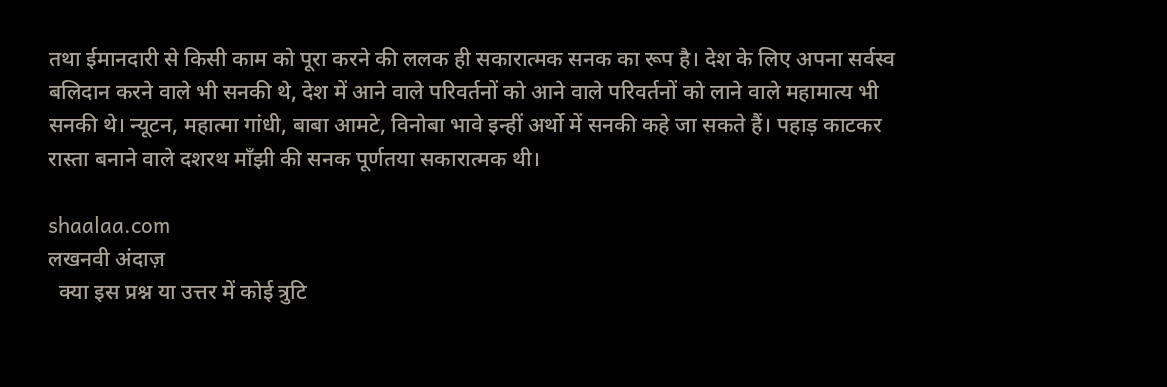तथा ईमानदारी से किसी काम को पूरा करने की ललक ही सकारात्मक सनक का रूप है। देश के लिए अपना सर्वस्व बलिदान करने वाले भी सनकी थे, देश में आने वाले परिवर्तनों को आने वाले परिवर्तनों को लाने वाले महामात्य भी सनकी थे। न्यूटन, महात्मा गांधी, बाबा आमटे, विनोबा भावे इन्हीं अर्थो में सनकी कहे जा सकते हैं। पहाड़ काटकर रास्ता बनाने वाले दशरथ माँझी की सनक पूर्णतया सकारात्मक थी।

shaalaa.com
लखनवी अंदाज़
  क्या इस प्रश्न या उत्तर में कोई त्रुटि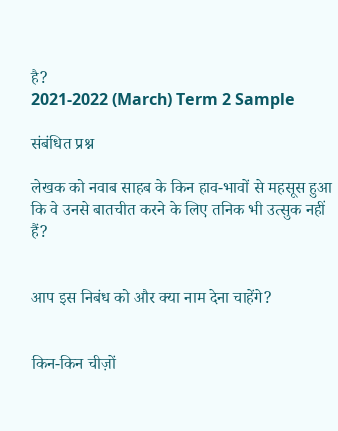है?
2021-2022 (March) Term 2 Sample

संबंधित प्रश्न

लेखक को नवाब साहब के किन हाव-भावों से महसूस हुआ कि वे उनसे बातचीत करने के लिए तनिक भी उत्सुक नहीं हैं?


आप इस निबंध को और क्या नाम देना चाहेंगे?


किन-किन चीज़ों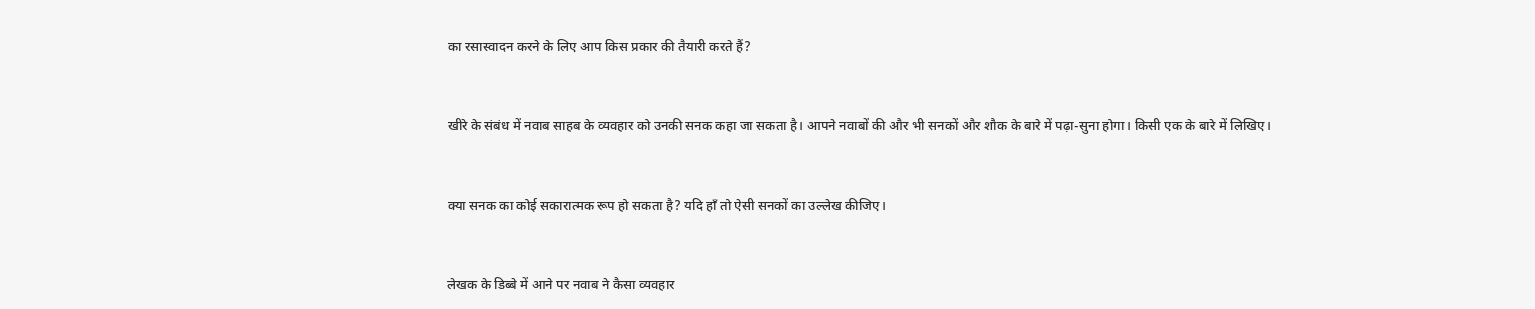का रसास्वादन करने के लिए आप किस प्रकार की तैयारी करते हैं?


खीरे के संबंध में नवाब साहब के व्यवहार को उनकी सनक कहा जा सकता है। आपने नवाबों की और भी सनकों और शौक के बारे में पढ़ा-सुना होगा। किसी एक के बारे में लिखिए।


क्या सनक का कोई सकारात्मक रूप हो सकता है? यदि हाँ तो ऐसी सनकों का उल्लेख कीजिए।


लेखक के डिब्बे में आने पर नवाब ने कैसा व्यवहार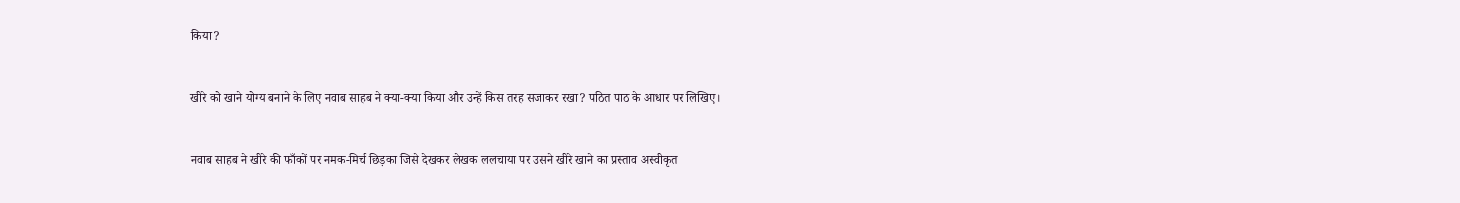किया?


खीरे को खाने योग्य बनाने के लिए नवाब साहब ने क्या-क्या किया और उन्हें किस तरह सजाकर रखा? पठित पाठ के आधार पर लिखिए।


नवाब साहब ने खीरे की फाँकों पर नमक-मिर्च छिड़का जिसे देखकर लेखक ललचाया पर उसने खीरे खाने का प्रस्ताव अस्वीकृत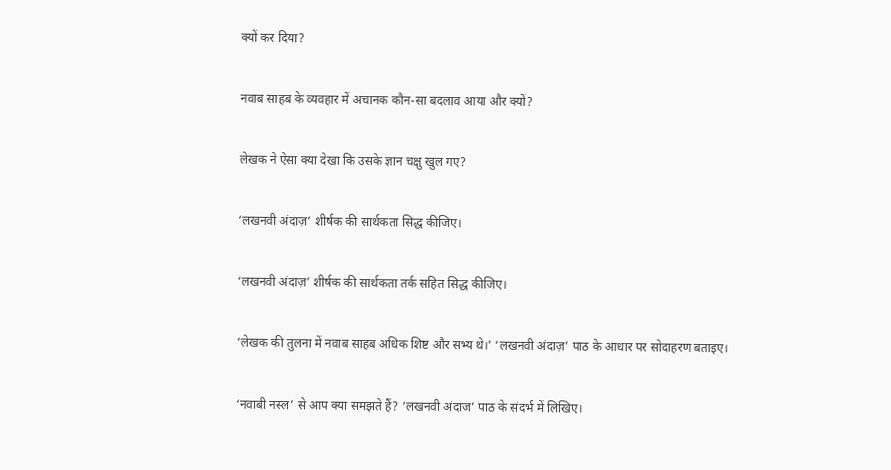क्यों कर दिया?


नवाब साहब के व्यवहार में अचानक कौन-सा बदलाव आया और क्यों?


लेखक ने ऐसा क्या देखा कि उसके ज्ञान चक्षु खुल गए?


‘लखनवी अंदाज़’ शीर्षक की सार्थकता सिद्ध कीजिए।


‘लखनवी अंदाज़’ शीर्षक की सार्थकता तर्क सहित सिद्ध कीजिए।


‘लेखक की तुलना में नवाब साहब अधिक शिष्ट और सभ्य थे।’ ‘लखनवी अंदाज़’ पाठ के आधार पर सोदाहरण बताइए।


‘नवाबी नस्ल’ से आप क्या समझते हैं? ‘लखनवी अंदाज’ पाठ के संदर्भ में लिखिए।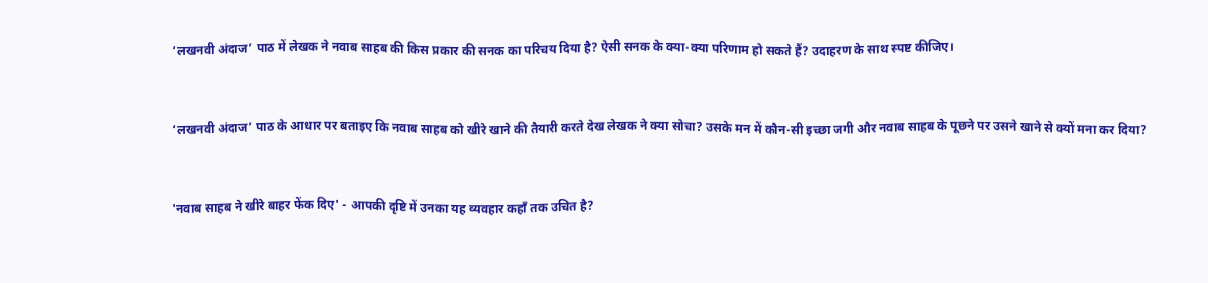‘लखनवी अंदाज’ पाठ में लेखक ने नवाब साहब की किस प्रकार की सनक का परिचय दिया है? ऐसी सनक के क्या-क्या परिणाम हो सकते हैं? उदाहरण के साथ स्पष्ट कीजिए।


‘लखनवी अंदाज’ पाठ के आधार पर बताइए कि नवाब साहब को खीरे खाने की तैयारी करते देख लेखक ने क्या सोचा? उसके मन में कौन-सी इच्छा जगी और नवाब साहब के पूछने पर उसने खाने से क्यों मना कर दिया?


'नवाब साहब ने खीरे बाहर फेंक दिए' - आपकी दृष्टि में उनका यह व्यवहार कहाँ तक उचित है?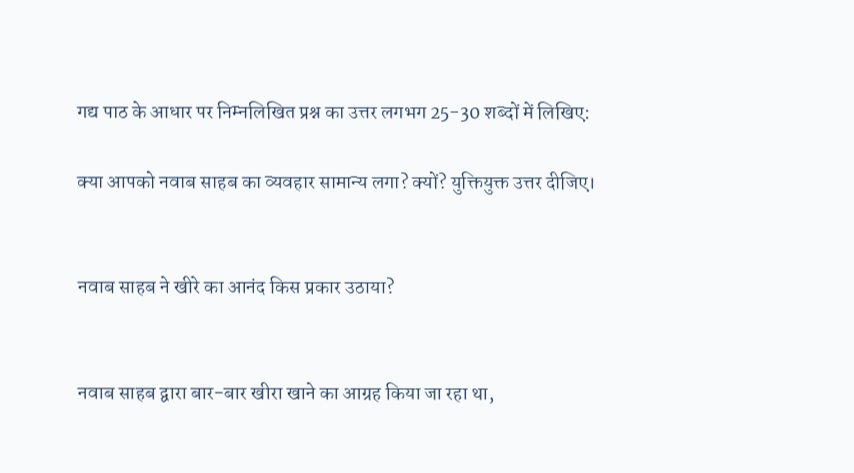गद्य पाठ के आधार पर निम्नलिखित प्रश्न का उत्तर लगभग 25-30 शब्दों में लिखिए:

क्या आपको नवाब साहब का व्यवहार सामान्य लगा? क्यों? युक्तियुक्त उत्तर दीजिए।


नवाब साहब ने खीरे का आनंद किस प्रकार उठाया?


नवाब साहब द्वारा बार-बार खीरा खाने का आग्रह किया जा रहा था,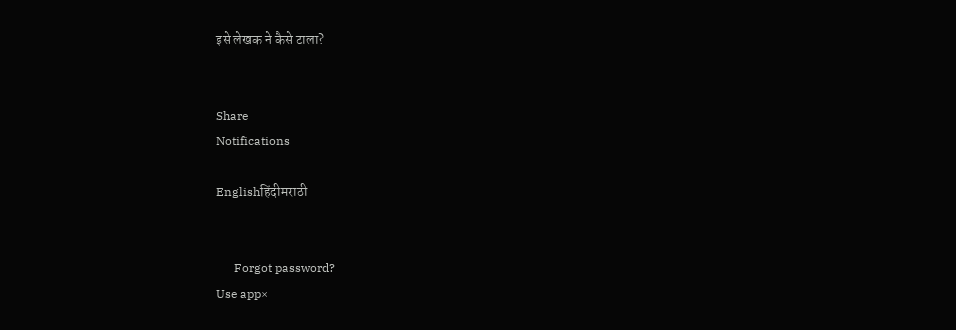इसे लेखक ने कैसे टाला?


Share
Notifications

Englishहिंदीमराठी


      Forgot password?
Use app×